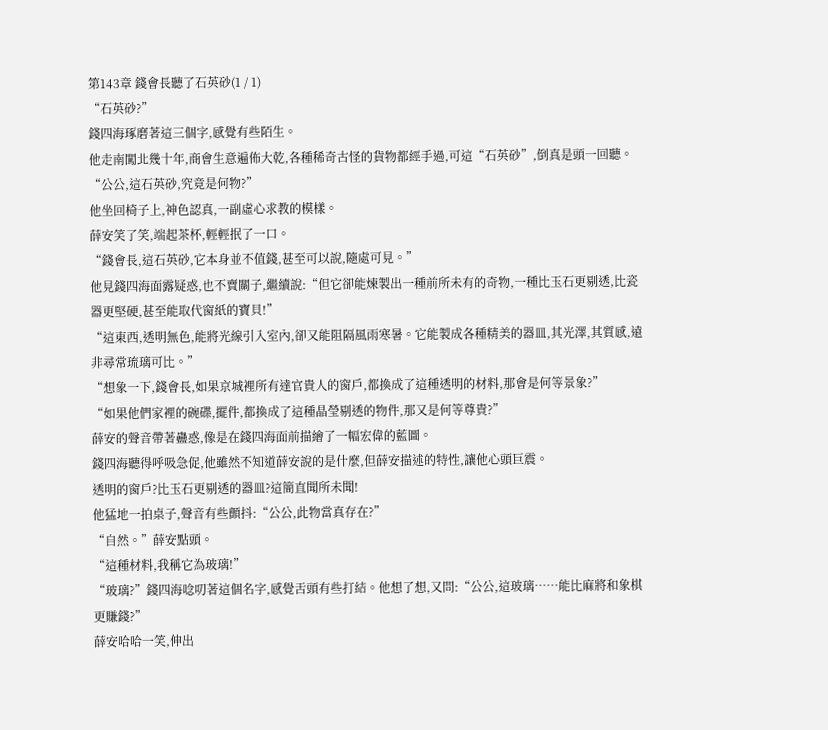第143章 錢會長聽了石英砂(1 / 1)
“石英砂?”
錢四海琢磨著這三個字,感覺有些陌生。
他走南闖北幾十年,商會生意遍佈大乾,各種稀奇古怪的貨物都經手過,可這“石英砂”,倒真是頭一回聽。
“公公,這石英砂,究竟是何物?”
他坐回椅子上,神色認真,一副虛心求教的模樣。
薛安笑了笑,端起茶杯,輕輕抿了一口。
“錢會長,這石英砂,它本身並不值錢,甚至可以說,隨處可見。”
他見錢四海面露疑惑,也不賣關子,繼續說:“但它卻能煉製出一種前所未有的奇物,一種比玉石更剔透,比瓷器更堅硬,甚至能取代窗紙的寶貝!”
“這東西,透明無色,能將光線引入室內,卻又能阻隔風雨寒暑。它能製成各種精美的器皿,其光澤,其質感,遠非尋常琉璃可比。”
“想象一下,錢會長,如果京城裡所有達官貴人的窗戶,都換成了這種透明的材料,那會是何等景象?”
“如果他們家裡的碗碟,擺件,都換成了這種晶瑩剔透的物件,那又是何等尊貴?”
薛安的聲音帶著蠱惑,像是在錢四海面前描繪了一幅宏偉的藍圖。
錢四海聽得呼吸急促,他雖然不知道薛安說的是什麼,但薛安描述的特性,讓他心頭巨震。
透明的窗戶?比玉石更剔透的器皿?這簡直聞所未聞!
他猛地一拍桌子,聲音有些顫抖:“公公,此物當真存在?”
“自然。”薛安點頭。
“這種材料,我稱它為玻璃!”
“玻璃?”錢四海唸叨著這個名字,感覺舌頭有些打結。他想了想,又問:“公公,這玻璃……能比麻將和象棋更賺錢?”
薛安哈哈一笑,伸出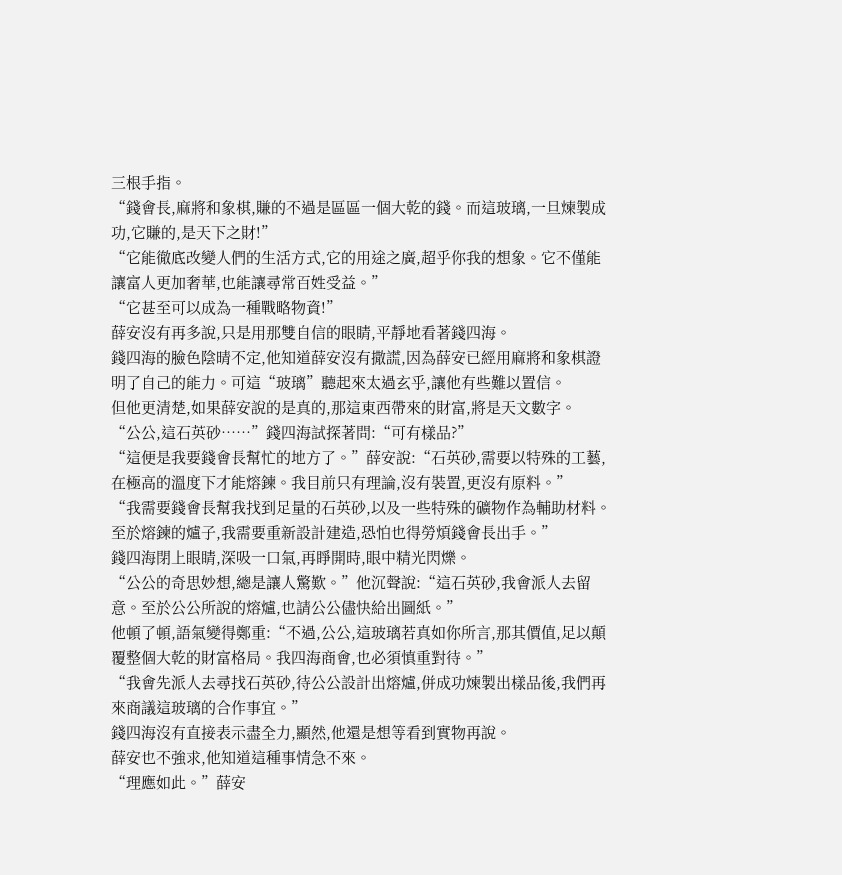三根手指。
“錢會長,麻將和象棋,賺的不過是區區一個大乾的錢。而這玻璃,一旦煉製成功,它賺的,是天下之財!”
“它能徹底改變人們的生活方式,它的用途之廣,超乎你我的想象。它不僅能讓富人更加奢華,也能讓尋常百姓受益。”
“它甚至可以成為一種戰略物資!”
薛安沒有再多說,只是用那雙自信的眼睛,平靜地看著錢四海。
錢四海的臉色陰晴不定,他知道薛安沒有撒謊,因為薛安已經用麻將和象棋證明了自己的能力。可這“玻璃”聽起來太過玄乎,讓他有些難以置信。
但他更清楚,如果薛安說的是真的,那這東西帶來的財富,將是天文數字。
“公公,這石英砂……”錢四海試探著問:“可有樣品?”
“這便是我要錢會長幫忙的地方了。”薛安說:“石英砂,需要以特殊的工藝,在極高的溫度下才能熔鍊。我目前只有理論,沒有裝置,更沒有原料。”
“我需要錢會長幫我找到足量的石英砂,以及一些特殊的礦物作為輔助材料。至於熔鍊的爐子,我需要重新設計建造,恐怕也得勞煩錢會長出手。”
錢四海閉上眼睛,深吸一口氣,再睜開時,眼中精光閃爍。
“公公的奇思妙想,總是讓人驚歎。”他沉聲說:“這石英砂,我會派人去留意。至於公公所說的熔爐,也請公公儘快給出圖紙。”
他頓了頓,語氣變得鄭重:“不過,公公,這玻璃若真如你所言,那其價值,足以顛覆整個大乾的財富格局。我四海商會,也必須慎重對待。”
“我會先派人去尋找石英砂,待公公設計出熔爐,併成功煉製出樣品後,我們再來商議這玻璃的合作事宜。”
錢四海沒有直接表示盡全力,顯然,他還是想等看到實物再說。
薛安也不強求,他知道這種事情急不來。
“理應如此。”薛安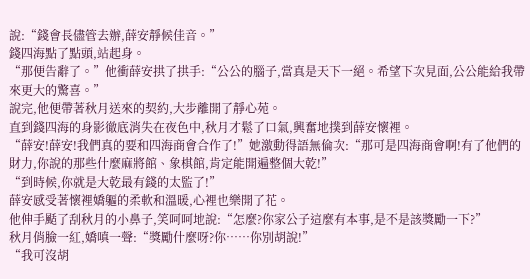說:“錢會長儘管去辦,薛安靜候佳音。”
錢四海點了點頭,站起身。
“那便告辭了。”他衝薛安拱了拱手:“公公的腦子,當真是天下一絕。希望下次見面,公公能給我帶來更大的驚喜。”
說完,他便帶著秋月送來的契約,大步離開了靜心苑。
直到錢四海的身影徹底消失在夜色中,秋月才鬆了口氣,興奮地撲到薛安懷裡。
“薛安!薛安!我們真的要和四海商會合作了!”她激動得語無倫次:“那可是四海商會啊!有了他們的財力,你說的那些什麼麻將館、象棋館,肯定能開遍整個大乾!”
“到時候,你就是大乾最有錢的太監了!”
薛安感受著懷裡嬌軀的柔軟和溫暖,心裡也樂開了花。
他伸手颳了刮秋月的小鼻子,笑呵呵地說:“怎麼?你家公子這麼有本事,是不是該獎勵一下?”
秋月俏臉一紅,嬌嗔一聲:“獎勵什麼呀?你……你別胡說!”
“我可沒胡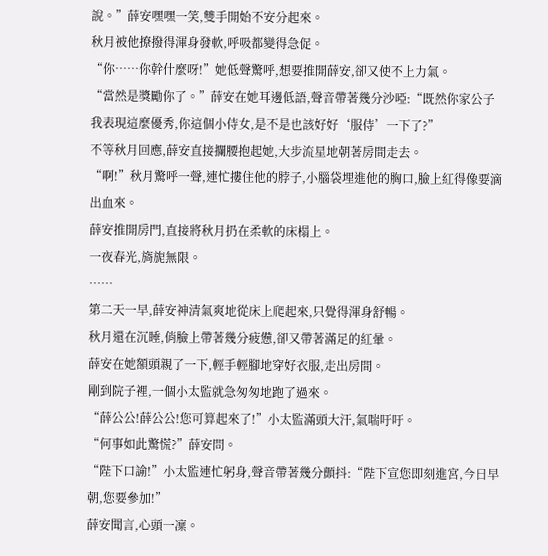說。”薛安嘿嘿一笑,雙手開始不安分起來。
秋月被他撩撥得渾身發軟,呼吸都變得急促。
“你……你幹什麼呀!”她低聲驚呼,想要推開薛安,卻又使不上力氣。
“當然是獎勵你了。”薛安在她耳邊低語,聲音帶著幾分沙啞:“既然你家公子我表現這麼優秀,你這個小侍女,是不是也該好好‘服侍’一下了?”
不等秋月回應,薛安直接攔腰抱起她,大步流星地朝著房間走去。
“啊!”秋月驚呼一聲,連忙摟住他的脖子,小腦袋埋進他的胸口,臉上紅得像要滴出血來。
薛安推開房門,直接將秋月扔在柔軟的床榻上。
一夜春光,旖旎無限。
……
第二天一早,薛安神清氣爽地從床上爬起來,只覺得渾身舒暢。
秋月還在沉睡,俏臉上帶著幾分疲憊,卻又帶著滿足的紅暈。
薛安在她額頭親了一下,輕手輕腳地穿好衣服,走出房間。
剛到院子裡,一個小太監就急匆匆地跑了過來。
“薛公公!薛公公!您可算起來了!”小太監滿頭大汗,氣喘吁吁。
“何事如此驚慌?”薛安問。
“陛下口諭!”小太監連忙躬身,聲音帶著幾分顫抖:“陛下宣您即刻進宮,今日早朝,您要參加!”
薛安聞言,心頭一凜。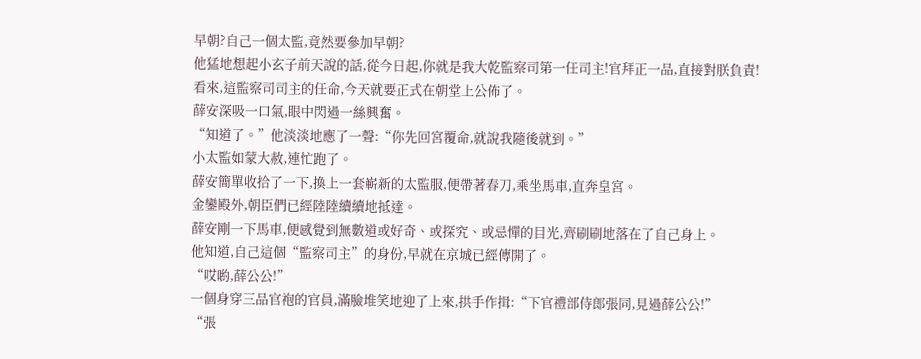早朝?自己一個太監,竟然要參加早朝?
他猛地想起小玄子前天說的話,從今日起,你就是我大乾監察司第一任司主!官拜正一品,直接對朕負責!
看來,這監察司司主的任命,今天就要正式在朝堂上公佈了。
薛安深吸一口氣,眼中閃過一絲興奮。
“知道了。”他淡淡地應了一聲:“你先回宮覆命,就說我隨後就到。”
小太監如蒙大赦,連忙跑了。
薛安簡單收拾了一下,換上一套嶄新的太監服,便帶著春刀,乘坐馬車,直奔皇宮。
金鑾殿外,朝臣們已經陸陸續續地抵達。
薛安剛一下馬車,便感覺到無數道或好奇、或探究、或忌憚的目光,齊刷刷地落在了自己身上。
他知道,自己這個“監察司主”的身份,早就在京城已經傳開了。
“哎喲,薛公公!”
一個身穿三品官袍的官員,滿臉堆笑地迎了上來,拱手作揖:“下官禮部侍郎張同,見過薛公公!”
“張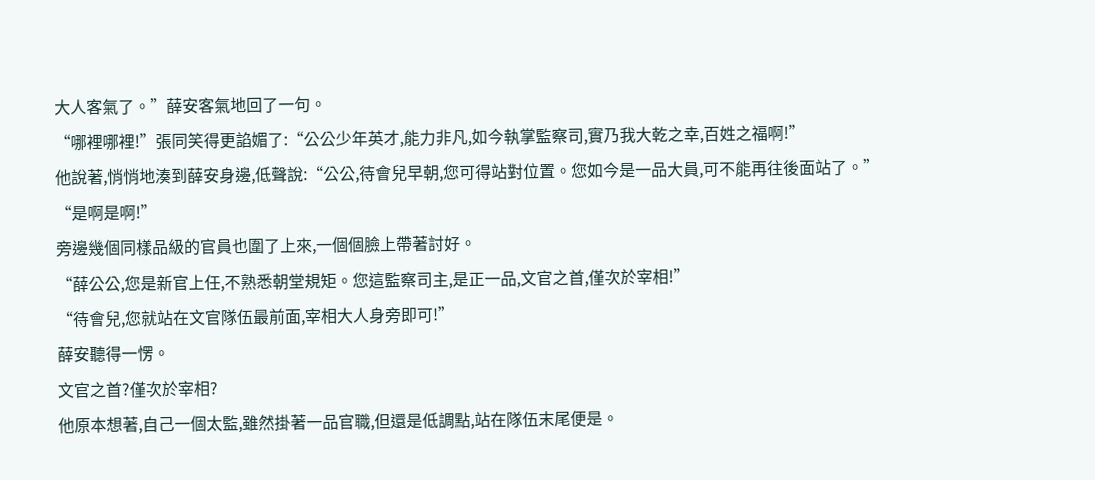大人客氣了。”薛安客氣地回了一句。
“哪裡哪裡!”張同笑得更諂媚了:“公公少年英才,能力非凡,如今執掌監察司,實乃我大乾之幸,百姓之福啊!”
他說著,悄悄地湊到薛安身邊,低聲說:“公公,待會兒早朝,您可得站對位置。您如今是一品大員,可不能再往後面站了。”
“是啊是啊!”
旁邊幾個同樣品級的官員也圍了上來,一個個臉上帶著討好。
“薛公公,您是新官上任,不熟悉朝堂規矩。您這監察司主,是正一品,文官之首,僅次於宰相!”
“待會兒,您就站在文官隊伍最前面,宰相大人身旁即可!”
薛安聽得一愣。
文官之首?僅次於宰相?
他原本想著,自己一個太監,雖然掛著一品官職,但還是低調點,站在隊伍末尾便是。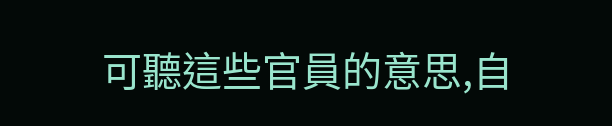可聽這些官員的意思,自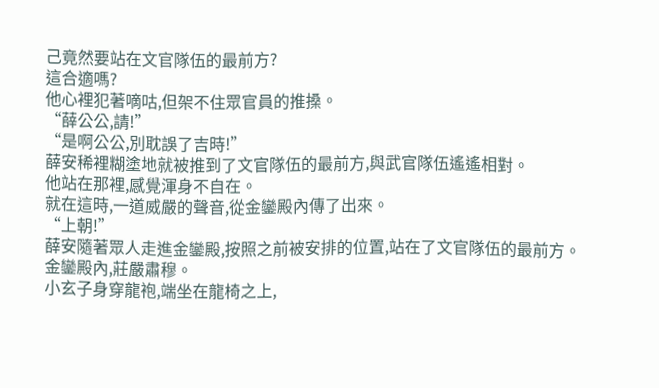己竟然要站在文官隊伍的最前方?
這合適嗎?
他心裡犯著嘀咕,但架不住眾官員的推搡。
“薛公公,請!”
“是啊公公,別耽誤了吉時!”
薛安稀裡糊塗地就被推到了文官隊伍的最前方,與武官隊伍遙遙相對。
他站在那裡,感覺渾身不自在。
就在這時,一道威嚴的聲音,從金鑾殿內傳了出來。
“上朝!”
薛安隨著眾人走進金鑾殿,按照之前被安排的位置,站在了文官隊伍的最前方。
金鑾殿內,莊嚴肅穆。
小玄子身穿龍袍,端坐在龍椅之上,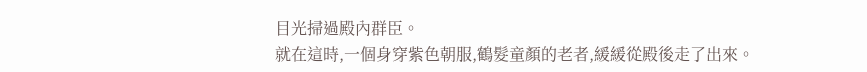目光掃過殿內群臣。
就在這時,一個身穿紫色朝服,鶴髮童顏的老者,緩緩從殿後走了出來。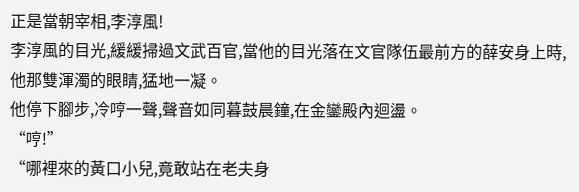正是當朝宰相,李淳風!
李淳風的目光,緩緩掃過文武百官,當他的目光落在文官隊伍最前方的薛安身上時,他那雙渾濁的眼睛,猛地一凝。
他停下腳步,冷哼一聲,聲音如同暮鼓晨鐘,在金鑾殿內迴盪。
“哼!”
“哪裡來的黃口小兒,竟敢站在老夫身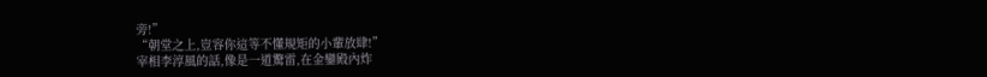旁!”
“朝堂之上,豈容你這等不懂規矩的小輩放肆!”
宰相李淳風的話,像是一道驚雷,在金鑾殿內炸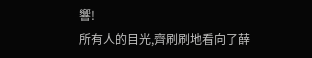響!
所有人的目光,齊刷刷地看向了薛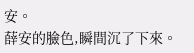安。
薛安的臉色,瞬間沉了下來。